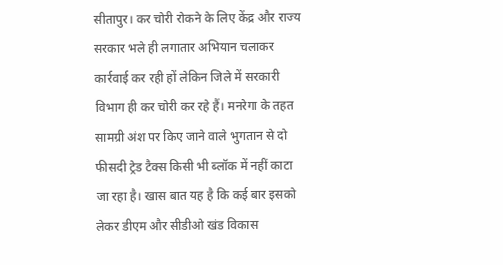सीतापुर। कर चोरी रोकने के लिए केंद्र और राज्य सरकार भले ही लगातार अभियान चलाकर कार्रवाई कर रही हों लेकिन जिले में सरकारी विभाग ही कर चोरी कर रहे हैं। मनरेगा के तहत सामग्री अंश पर किए जाने वाले भुगतान से दो फीसदी ट्रेड टैक्स किसी भी ब्लॉक में नहीं काटा जा रहा है। खास बात यह है कि कई बार इसको लेकर डीएम और सीडीओ खंड विकास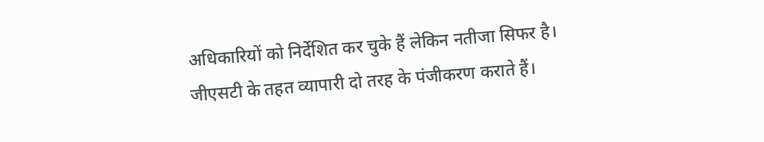अधिकारियों को निर्देशित कर चुके हैं लेकिन नतीजा सिफर है।
जीएसटी के तहत व्यापारी दो तरह के पंजीकरण कराते हैं।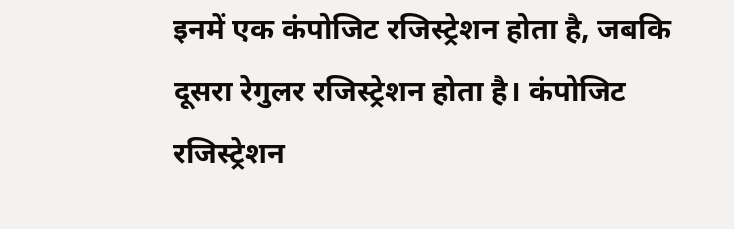इनमें एक कंपोजिट रजिस्ट्रेशन होता है, जबकि दूसरा रेगुलर रजिस्ट्रेशन होता है। कंपोजिट रजिस्ट्रेशन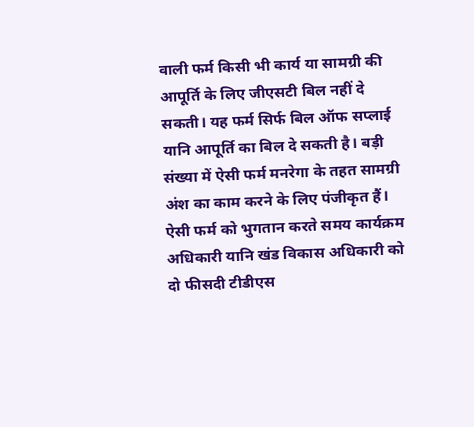वाली फर्म किसी भी कार्य या सामग्री की आपूर्ति के लिए जीएसटी बिल नहीं दे सकती। यह फर्म सिर्फ बिल ऑफ सप्लाई यानि आपूर्ति का बिल दे सकती है। बड़ी संख्या में ऐसी फर्म मनरेगा के तहत सामग्री अंश का काम करने के लिए पंजीकृत हैं। ऐसी फर्म को भुगतान करते समय कार्यक्रम अधिकारी यानि खंड विकास अधिकारी को दो फीसदी टीडीएस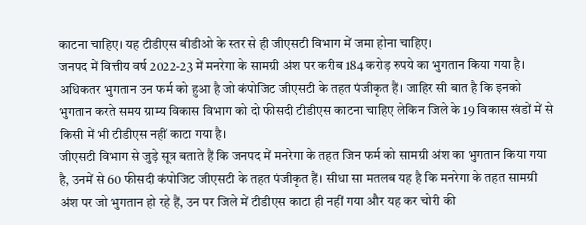काटना चाहिए। यह टीडीएस बीडीओ के स्तर से ही जीएसटी विभाग में जमा होना चाहिए।
जनपद में वित्तीय वर्ष 2022-23 में मनरेगा के सामग्री अंश पर करीब 184 करोड़ रुपये का भुगतान किया गया है। अधिकतर भुगतान उन फर्म को हुआ है जो कंपोजिट जीएसटी के तहत पंजीकृत हैं। जाहिर सी बात है कि इनको भुगतान करते समय ग्राम्य विकास विभाग को दो फीसदी टीडीएस काटना चाहिए लेकिन जिले के 19 विकास खंडों में से किसी में भी टीडीएस नहीं काटा गया है।
जीएसटी विभाग से जुड़े सूत्र बताते हैं कि जनपद में मनरेगा के तहत जिन फर्म को सामग्री अंश का भुगतान किया गया है, उनमें से 60 फीसदी कंपोजिट जीएसटी के तहत पंजीकृत हैं। सीधा सा मतलब यह है कि मनरेगा के तहत सामग्री अंश पर जो भुगतान हो रहे हैं, उन पर जिले में टीडीएस काटा ही नहीं गया और यह कर चोरी की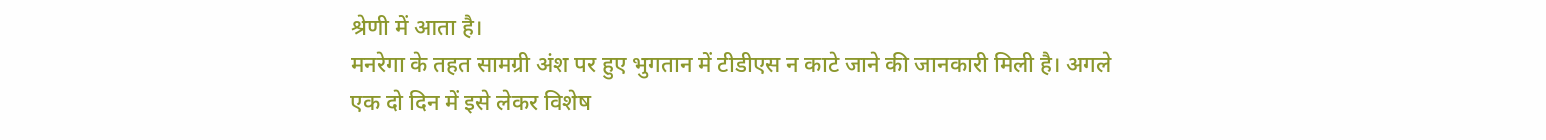श्रेणी में आता है।
मनरेगा के तहत सामग्री अंश पर हुए भुगतान में टीडीएस न काटे जाने की जानकारी मिली है। अगले एक दो दिन में इसे लेकर विशेष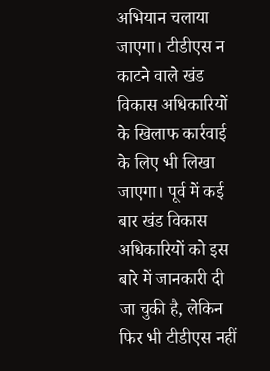अभियान चलाया जाएगा। टीडीएस न काटने वाले खंड विकास अधिकारियों के खिलाफ कार्रवाई के लिए भी लिखा जाएगा। पूर्व में कई बार खंड विकास अधिकारियों को इस बारे में जानकारी दी जा चुकी है, लेकिन फिर भी टीडीएस नहीं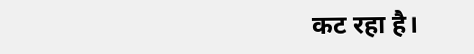कट रहा है।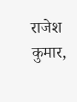राजेश कुमार,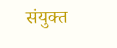संयुक्त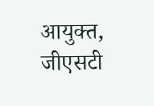आयुक्त, जीएसटी